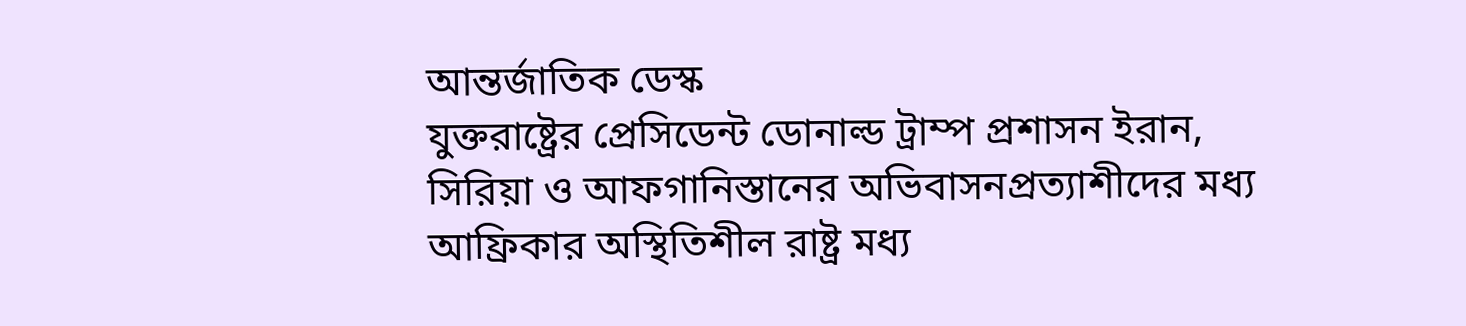আন্তর্জাতিক ডেস্ক
যুক্তরাষ্ট্রের প্রেসিডেন্ট ডোনাল্ড ট্রাম্প প্রশাসন ইরান, সিরিয়া ও আফগানিস্তানের অভিবাসনপ্রত্যাশীদের মধ্য আফ্রিকার অস্থিতিশীল রাষ্ট্র মধ্য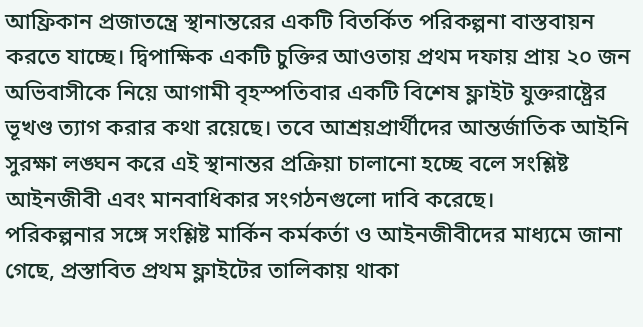আফ্রিকান প্রজাতন্ত্রে স্থানান্তরের একটি বিতর্কিত পরিকল্পনা বাস্তবায়ন করতে যাচ্ছে। দ্বিপাক্ষিক একটি চুক্তির আওতায় প্রথম দফায় প্রায় ২০ জন অভিবাসীকে নিয়ে আগামী বৃহস্পতিবার একটি বিশেষ ফ্লাইট যুক্তরাষ্ট্রের ভূখণ্ড ত্যাগ করার কথা রয়েছে। তবে আশ্রয়প্রার্থীদের আন্তর্জাতিক আইনি সুরক্ষা লঙ্ঘন করে এই স্থানান্তর প্রক্রিয়া চালানো হচ্ছে বলে সংশ্লিষ্ট আইনজীবী এবং মানবাধিকার সংগঠনগুলো দাবি করেছে।
পরিকল্পনার সঙ্গে সংশ্লিষ্ট মার্কিন কর্মকর্তা ও আইনজীবীদের মাধ্যমে জানা গেছে, প্রস্তাবিত প্রথম ফ্লাইটের তালিকায় থাকা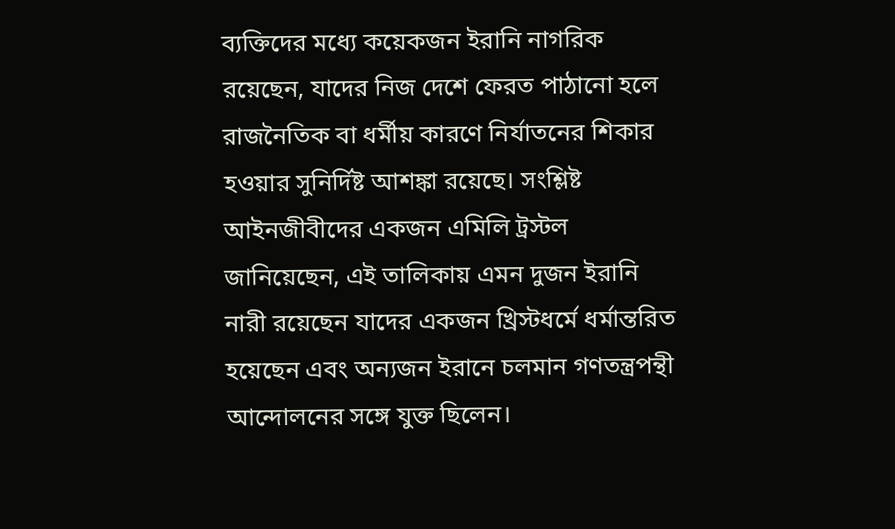ব্যক্তিদের মধ্যে কয়েকজন ইরানি নাগরিক রয়েছেন, যাদের নিজ দেশে ফেরত পাঠানো হলে রাজনৈতিক বা ধর্মীয় কারণে নির্যাতনের শিকার হওয়ার সুনির্দিষ্ট আশঙ্কা রয়েছে। সংশ্লিষ্ট আইনজীবীদের একজন এমিলি ট্রস্টল জানিয়েছেন, এই তালিকায় এমন দুজন ইরানি নারী রয়েছেন যাদের একজন খ্রিস্টধর্মে ধর্মান্তরিত হয়েছেন এবং অন্যজন ইরানে চলমান গণতন্ত্রপন্থী আন্দোলনের সঙ্গে যুক্ত ছিলেন।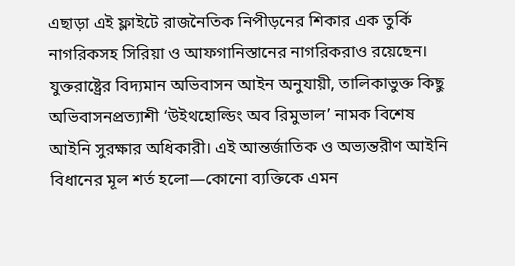এছাড়া এই ফ্লাইটে রাজনৈতিক নিপীড়নের শিকার এক তুর্কি নাগরিকসহ সিরিয়া ও আফগানিস্তানের নাগরিকরাও রয়েছেন।
যুক্তরাষ্ট্রের বিদ্যমান অভিবাসন আইন অনুযায়ী, তালিকাভুক্ত কিছু অভিবাসনপ্রত্যাশী ‘উইথহোল্ডিং অব রিমুভাল’ নামক বিশেষ আইনি সুরক্ষার অধিকারী। এই আন্তর্জাতিক ও অভ্যন্তরীণ আইনি বিধানের মূল শর্ত হলো—কোনো ব্যক্তিকে এমন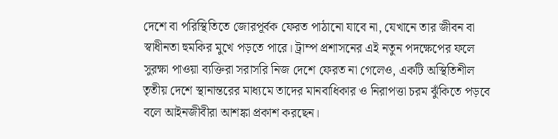দেশে বা পরিস্থিতিতে জোরপূর্বক ফেরত পাঠানো যাবে না, যেখানে তার জীবন বা স্বাধীনতা হুমকির মুখে পড়তে পারে। ট্রাম্প প্রশাসনের এই নতুন পদক্ষেপের ফলে সুরক্ষা পাওয়া ব্যক্তিরা সরাসরি নিজ দেশে ফেরত না গেলেও, একটি অস্থিতিশীল তৃতীয় দেশে স্থানান্তরের মাধ্যমে তাদের মানবাধিকার ও নিরাপত্তা চরম ঝুঁকিতে পড়বে বলে আইনজীবীরা আশঙ্কা প্রকাশ করছেন।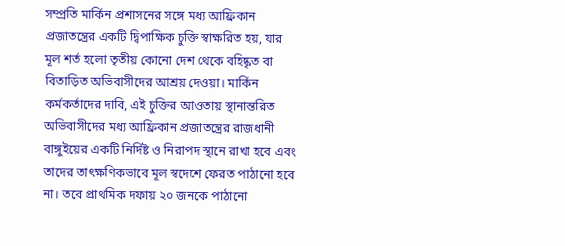সম্প্রতি মার্কিন প্রশাসনের সঙ্গে মধ্য আফ্রিকান প্রজাতন্ত্রের একটি দ্বিপাক্ষিক চুক্তি স্বাক্ষরিত হয়, যার মূল শর্ত হলো তৃতীয় কোনো দেশ থেকে বহিষ্কৃত বা বিতাড়িত অভিবাসীদের আশ্রয় দেওয়া। মার্কিন কর্মকর্তাদের দাবি, এই চুক্তির আওতায় স্থানান্তরিত অভিবাসীদের মধ্য আফ্রিকান প্রজাতন্ত্রের রাজধানী বাঙ্গুইয়ের একটি নির্দিষ্ট ও নিরাপদ স্থানে রাখা হবে এবং তাদের তাৎক্ষণিকভাবে মূল স্বদেশে ফেরত পাঠানো হবে না। তবে প্রাথমিক দফায় ২০ জনকে পাঠানো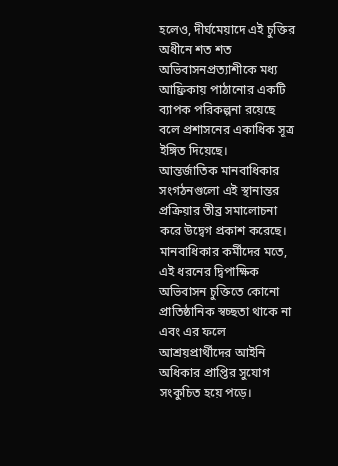হলেও, দীর্ঘমেয়াদে এই চুক্তির অধীনে শত শত অভিবাসনপ্রত্যাশীকে মধ্য আফ্রিকায় পাঠানোর একটি ব্যাপক পরিকল্পনা রয়েছে বলে প্রশাসনের একাধিক সূত্র ইঙ্গিত দিয়েছে।
আন্তর্জাতিক মানবাধিকার সংগঠনগুলো এই স্থানান্তর প্রক্রিয়ার তীব্র সমালোচনা করে উদ্বেগ প্রকাশ করেছে। মানবাধিকার কর্মীদের মতে, এই ধরনের দ্বিপাক্ষিক অভিবাসন চুক্তিতে কোনো প্রাতিষ্ঠানিক স্বচ্ছতা থাকে না এবং এর ফলে আশ্রয়প্রার্থীদের আইনি অধিকার প্রাপ্তির সুযোগ সংকুচিত হয়ে পড়ে।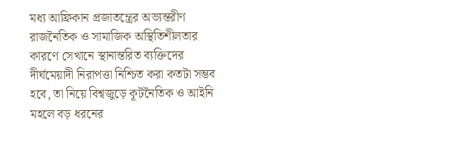মধ্য আফ্রিকান প্রজাতন্ত্রের অভ্যন্তরীণ রাজনৈতিক ও সামাজিক অস্থিতিশীলতার কারণে সেখানে স্থানান্তরিত ব্যক্তিদের দীর্ঘমেয়াদী নিরাপত্তা নিশ্চিত করা কতটা সম্ভব হবে, তা নিয়ে বিশ্বজুড়ে কূটনৈতিক ও আইনি মহলে বড় ধরনের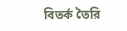বিতর্ক তৈরি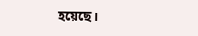হয়েছে।